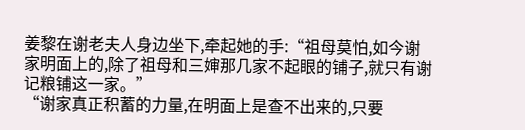姜黎在谢老夫人身边坐下,牵起她的手:“祖母莫怕,如今谢家明面上的,除了祖母和三婶那几家不起眼的铺子,就只有谢记粮铺这一家。”
“谢家真正积蓄的力量,在明面上是查不出来的,只要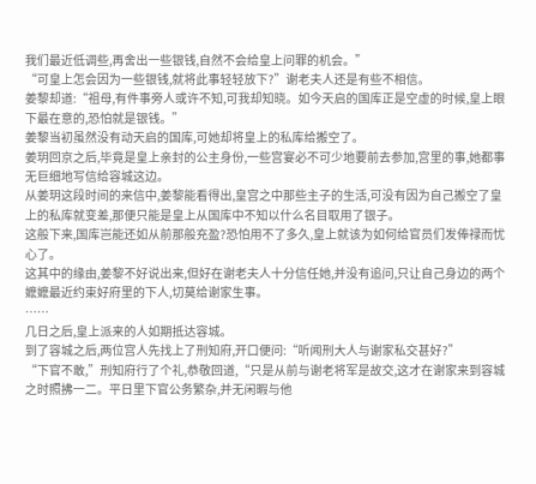我们最近低调些,再舍出一些银钱,自然不会给皇上问罪的机会。”
“可皇上怎会因为一些银钱,就将此事轻轻放下?”谢老夫人还是有些不相信。
姜黎却道:“祖母,有件事旁人或许不知,可我却知晓。如今天启的国库正是空虚的时候,皇上眼下最在意的,恐怕就是银钱。”
姜黎当初虽然没有动天启的国库,可她却将皇上的私库给搬空了。
姜玥回京之后,毕竟是皇上亲封的公主身份,一些宫宴必不可少地要前去参加,宫里的事,她都事无巨细地写信给容城这边。
从姜玥这段时间的来信中,姜黎能看得出,皇宫之中那些主子的生活,可没有因为自己搬空了皇上的私库就变差,那便只能是皇上从国库中不知以什么名目取用了银子。
这般下来,国库岂能还如从前那般充盈?恐怕用不了多久,皇上就该为如何给官员们发俸禄而忧心了。
这其中的缘由,姜黎不好说出来,但好在谢老夫人十分信任她,并没有追问,只让自己身边的两个嬷嬷最近约束好府里的下人,切莫给谢家生事。
……
几日之后,皇上派来的人如期抵达容城。
到了容城之后,两位宫人先找上了刑知府,开口便问:“听闻刑大人与谢家私交甚好?”
“下官不敢,”刑知府行了个礼,恭敬回道,“只是从前与谢老将军是故交,这才在谢家来到容城之时照拂一二。平日里下官公务繁杂,并无闲暇与他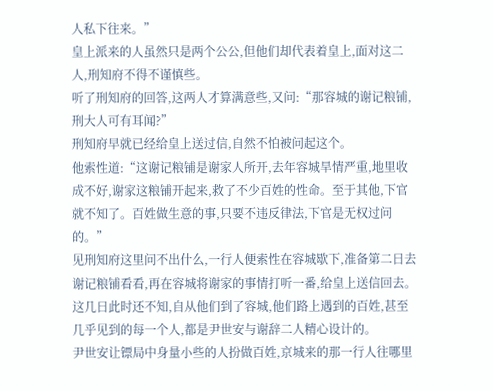人私下往来。”
皇上派来的人虽然只是两个公公,但他们却代表着皇上,面对这二人,刑知府不得不谨慎些。
听了刑知府的回答,这两人才算满意些,又问:“那容城的谢记粮铺,刑大人可有耳闻?”
刑知府早就已经给皇上送过信,自然不怕被问起这个。
他索性道:“这谢记粮铺是谢家人所开,去年容城旱情严重,地里收成不好,谢家这粮铺开起来,救了不少百姓的性命。至于其他,下官就不知了。百姓做生意的事,只要不违反律法,下官是无权过问的。”
见刑知府这里问不出什么,一行人便索性在容城歇下,准备第二日去谢记粮铺看看,再在容城将谢家的事情打听一番,给皇上送信回去。
这几日此时还不知,自从他们到了容城,他们路上遇到的百姓,甚至几乎见到的每一个人,都是尹世安与谢辞二人精心设计的。
尹世安让镖局中身量小些的人扮做百姓,京城来的那一行人往哪里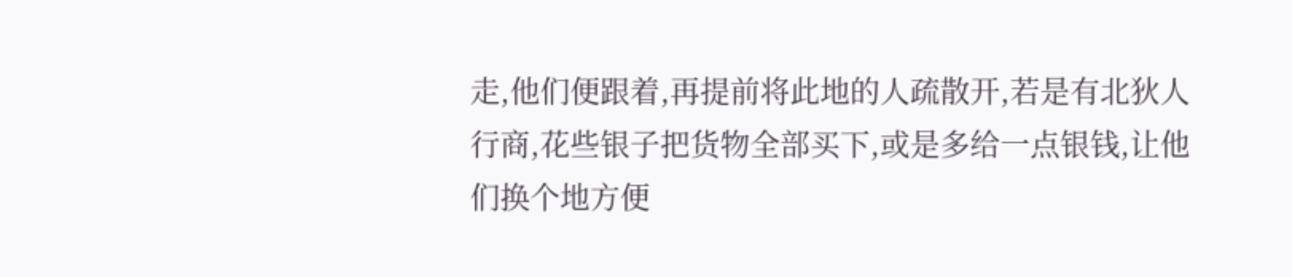走,他们便跟着,再提前将此地的人疏散开,若是有北狄人行商,花些银子把货物全部买下,或是多给一点银钱,让他们换个地方便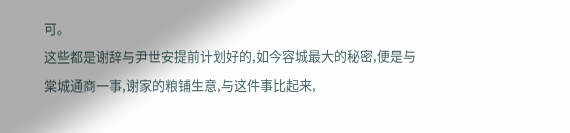可。
这些都是谢辞与尹世安提前计划好的,如今容城最大的秘密,便是与棠城通商一事,谢家的粮铺生意,与这件事比起来,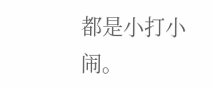都是小打小闹。